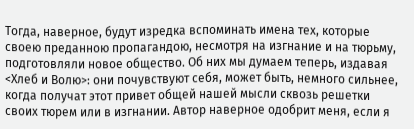Тогда, наверное, будут изредка вспоминать имена тех, которые своею преданною пропагандою, несмотря на изгнание и на тюрьму, подготовляли новое общество. Об них мы думаем теперь, издавая <Хлеб и Волю>: они почувствуют себя, может быть, немного сильнее, когда получат этот привет общей нашей мысли сквозь решетки своих тюрем или в изгнании. Автор наверное одобрит меня, если я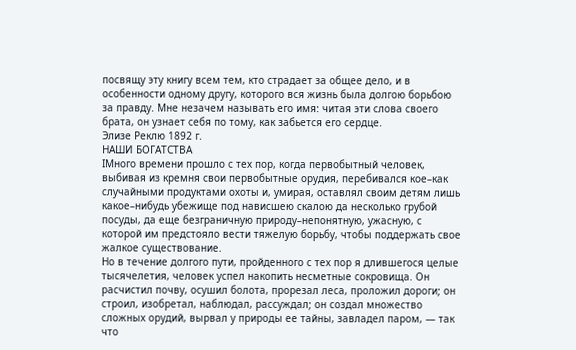посвящу эту книгу всем тем, кто страдает за общее дело, и в особенности одному другу, которого вся жизнь была долгою борьбою за правду. Мне незачем называть его имя: читая эти слова своего брата, он узнает себя по тому, как забьется его сердце.
Элизе Реклю 1892 г.
НАШИ БОГАТСТВА
IМного времени прошло с тех пор, когда первобытный человек, выбивая из кремня свои первобытные орудия, перебивался кое–как случайными продуктами охоты и, умирая, оставлял своим детям лишь какое–нибудь убежище под нависшею скалою да несколько грубой посуды, да еще безграничную природу–непонятную, ужасную, с которой им предстояло вести тяжелую борьбу, чтобы поддержать свое жалкое существование.
Но в течение долгого пути, пройденного с тех пор я длившегося целые тысячелетия, человек успел накопить несметные сокровища. Он расчистил почву, осушил болота, прорезал леса, проложил дороги; он строил, изобретал, наблюдал, рассуждал; он создал множество сложных орудий, вырвал у природы ее тайны, завладел паром, — так что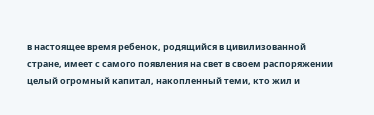в настоящее время ребенок, родящийся в цивилизованной стране, имеет с самого появления на свет в своем распоряжении целый огромный капитал, накопленный теми, кто жил и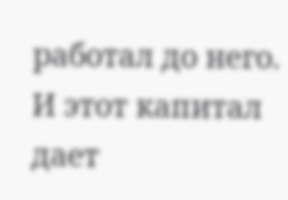работал до него. И этот капитал дает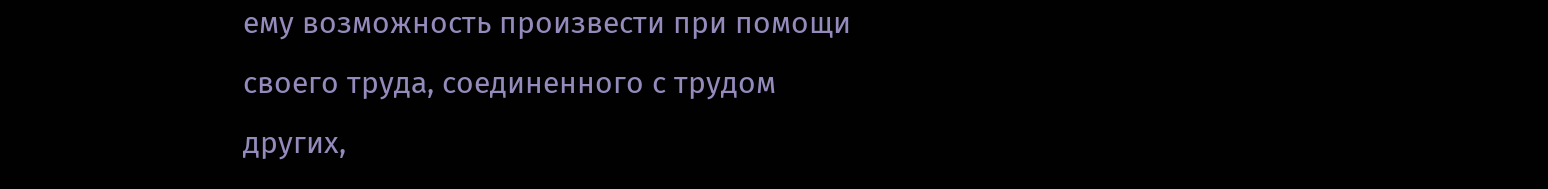ему возможность произвести при помощи своего труда, соединенного с трудом других,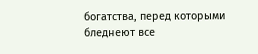богатства, перед которыми бледнеют все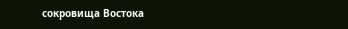сокровища Востока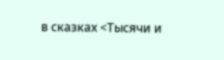в сказках <Тысячи и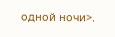одной ночи>.